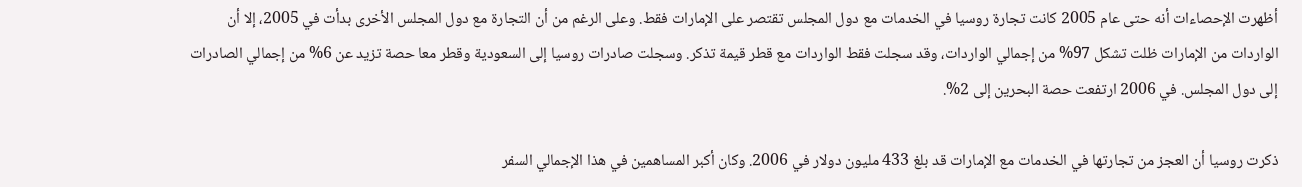أظهرت الإحصاءات أنه حتى عام 2005 كانت تجارة روسيا في الخدمات مع دول المجلس تقتصر على الإمارات فقط. وعلى الرغم من أن التجارة مع دول المجلس الأخرى بدأت في 2005، إلا أن الواردات من الإمارات ظلت تشكل 97% من إجمالي الواردات، وقد سجلت فقط الواردات مع قطر قيمة تذكر. وسجلت صادرات روسيا إلى السعودية وقطر معا حصة تزيد عن 6% من إجمالي الصادرات إلى دول المجلس. في 2006 ارتفعت حصة البحرين إلى 2%.

ذكرت روسيا أن العجز من تجارتها في الخدمات مع الإمارات قد بلغ 433 مليون دولار في 2006. وكان أكبر المساهمين في هذا الإجمالي السفر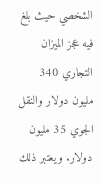الشخصي حيث بلغ فيه عجز الميزان التجاري 340 مليون دولار والنقل الجوي 35 مليون دولار. ويعتبر ذلك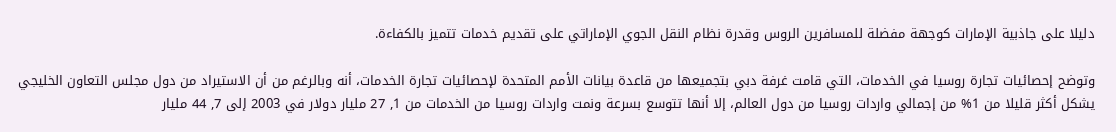دليلا على جاذبية الإمارات كوجهة مفضلة للمسافرين الروس وقدرة نظام النقل الجوي الإماراتي على تقديم خدمات تتميز بالكفاءة.

وتوضح إحصائيات تجارة روسيا في الخدمات، التي قامت غرفة دبي بتجميعها من قاعدة بيانات الأمم المتحدة لإحصائيات تجارة الخدمات، أنه وبالرغم من أن الاستيراد من دول مجلس التعاون الخليجي يشكل أكثر قليلا من 1% من إجمالي واردات روسيا من دول العالم، إلا أنها تتوسع بسرعة ونمت واردات روسيا من الخدمات من 1, 27 مليار دولار في 2003 إلى 7, 44 مليار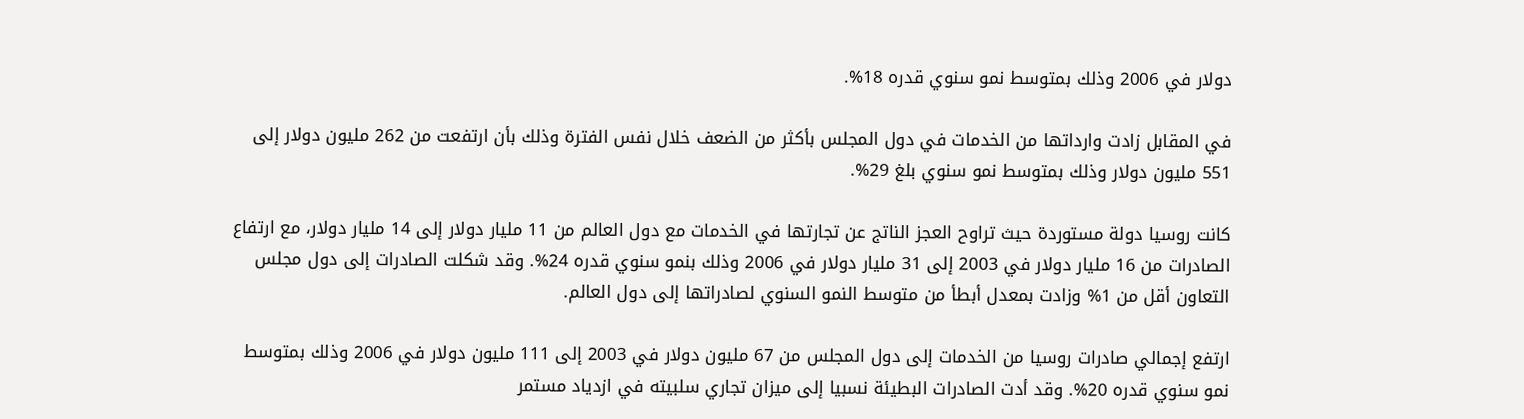دولار في 2006 وذلك بمتوسط نمو سنوي قدره 18%.

في المقابل زادت وارداتها من الخدمات في دول المجلس بأكثر من الضعف خلال نفس الفترة وذلك بأن ارتفعت من 262 مليون دولار إلى 551 مليون دولار وذلك بمتوسط نمو سنوي بلغ 29%.

كانت روسيا دولة مستوردة حيث تراوح العجز الناتج عن تجارتها في الخدمات مع دول العالم من 11 مليار دولار إلى 14 مليار دولار، مع ارتفاع الصادرات من 16 مليار دولار في 2003 إلى 31 مليار دولار في 2006 وذلك بنمو سنوي قدره 24%. وقد شكلت الصادرات إلى دول مجلس التعاون أقل من 1% وزادت بمعدل أبطأ من متوسط النمو السنوي لصادراتها إلى دول العالم.

ارتفع إجمالي صادرات روسيا من الخدمات إلى دول المجلس من 67 مليون دولار في 2003 إلى 111 مليون دولار في 2006 وذلك بمتوسط نمو سنوي قدره 20%. وقد أدت الصادرات البطيئة نسبيا إلى ميزان تجاري سلبيته في ازدياد مستمر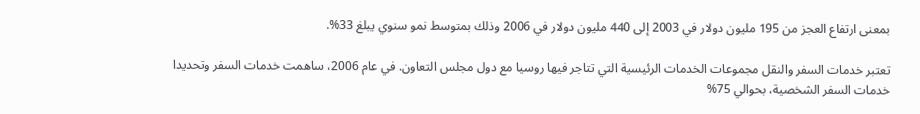بمعنى ارتفاع العجز من 195 مليون دولار في 2003 إلى 440 مليون دولار في 2006 وذلك بمتوسط نمو سنوي يبلغ 33%.

تعتبر خدمات السفر والنقل مجموعات الخدمات الرئيسية التي تتاجر فيها روسيا مع دول مجلس التعاون. في عام 2006، ساهمت خدمات السفر وتحديدا خدمات السفر الشخصية، بحوالي 75%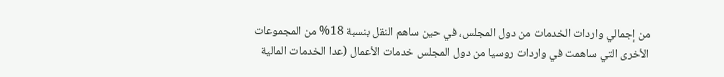من إجمالي واردات الخدمات من دول المجلس، في حين ساهم النقل بنسبة 18% من المجموعات الأخرى التي ساهمت في واردات روسيا من دول المجلس خدمات الأعمال (عدا الخدمات المالية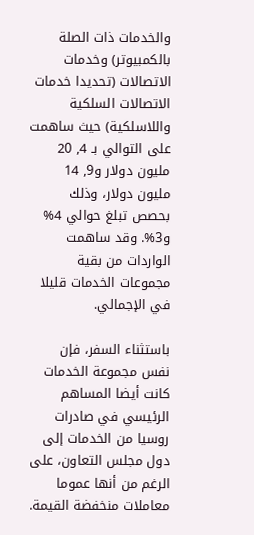والخدمات ذات الصلة بالكمبيوتر) وخدمات الاتصالات (تحديدا خدمات الاتصالات السلكية واللاسلكية) حيث ساهمت على التوالي بـ 4, 20 مليون دولار و9, 14 مليون دولار، وذلك بحصص تبلغ حوالي 4% و3%. وقد ساهمت الواردات من بقية مجموعات الخدمات قليلا في الإجمالي.

باستثناء السفر، فإن نفس مجموعة الخدمات كانت أيضا المساهم الرئيسي في صادرات روسيا من الخدمات إلى دول مجلس التعاون، على الرغم من أنها عموما معاملات منخفضة القيمة.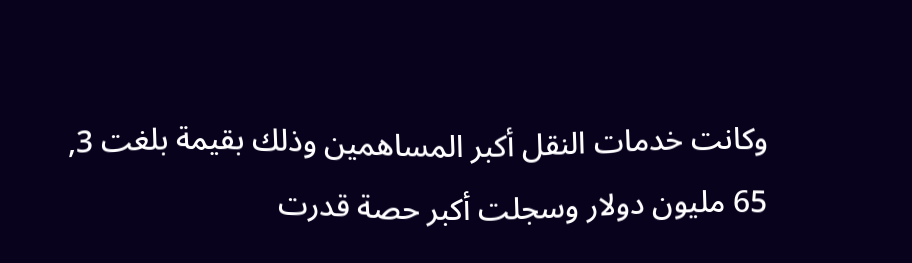وكانت خدمات النقل أكبر المساهمين وذلك بقيمة بلغت 3, 65 مليون دولار وسجلت أكبر حصة قدرت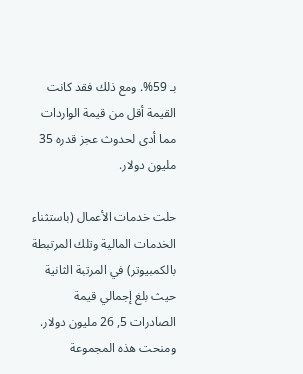بـ 59%. ومع ذلك فقد كانت القيمة أقل من قيمة الواردات مما أدى لحدوث عجز قدره 35 مليون دولار.

حلت خدمات الأعمال (باستثناء الخدمات المالية وتلك المرتبطة بالكمبيوتر) في المرتبة الثانية حيث بلغ إجمالي قيمة الصادرات 5, 26 مليون دولار. ومنحت هذه المجموعة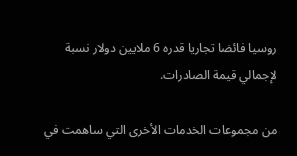روسيا فائضا تجاريا قدره 6 ملايين دولار نسبة لإجمالي قيمة الصادرات.

من مجموعات الخدمات الأخرى التي ساهمت في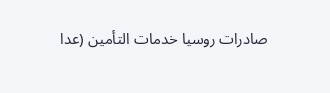صادرات روسيا خدمات التأمين (عدا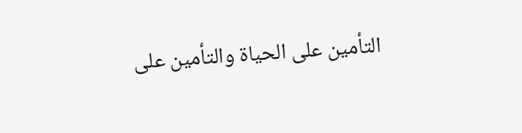التأمين على الحياة والتأمين على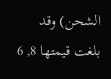الشحن) وقد بلغت قيمتها 8, 6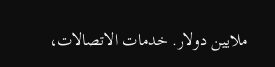ملايين دولار. خدمات الاتصالات،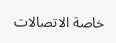خاصة الاتصالات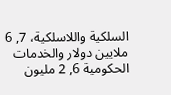السلكية واللاسلكية، 7, 6 ملايين دولار والخدمات الحكومية 6, 2 مليون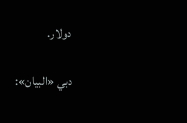دولار.

دبي «البيان»: